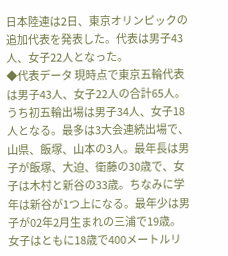日本陸連は2日、東京オリンピックの追加代表を発表した。代表は男子43人、女子22人となった。
◆代表データ 現時点で東京五輪代表は男子43人、女子22人の合計65人。うち初五輪出場は男子34人、女子18人となる。最多は3大会連続出場で、山県、飯塚、山本の3人。最年長は男子が飯塚、大迫、衛藤の30歳で、女子は木村と新谷の33歳。ちなみに学年は新谷が1つ上になる。最年少は男子が02年2月生まれの三浦で19歳。女子はともに18歳で400メートルリ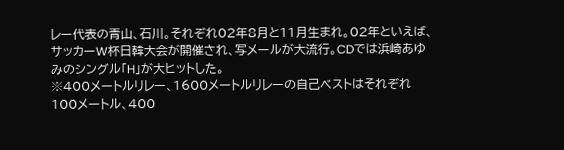レー代表の青山、石川。それぞれ02年8月と11月生まれ。02年といえば、サッカーW杯日韓大会が開催され、写メールが大流行。CDでは浜崎あゆみのシングル「H」が大ヒットした。
※400メートルリレー、1600メートルリレーの自己ベストはそれぞれ100メートル、400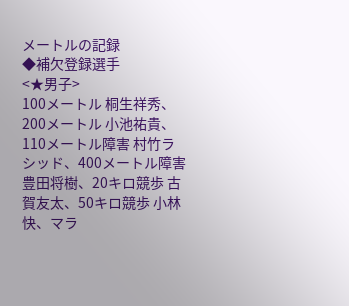メートルの記録
◆補欠登録選手
<★男子>
100メートル 桐生祥秀、200メートル 小池祐貴、110メートル障害 村竹ラシッド、400メートル障害 豊田将樹、20キロ競歩 古賀友太、50キロ競歩 小林快、マラ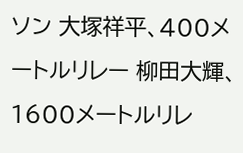ソン 大塚祥平、400メートルリレー 柳田大輝、1600メートルリレ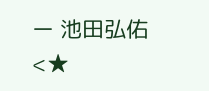ー 池田弘佑
<★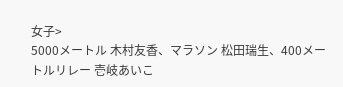女子>
5000メートル 木村友香、マラソン 松田瑞生、400メートルリレー 壱岐あいこ